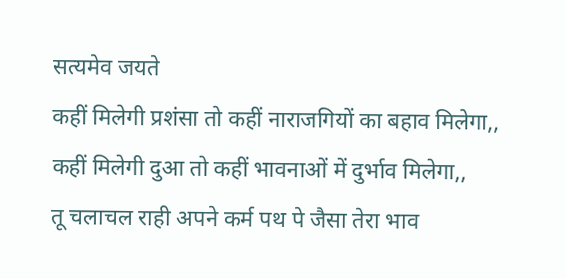सत्यमेव जयते
कहीं मिलेगी प्रशंसा तो कहीं नाराजगियों का बहाव मिलेगा,,
कहीं मिलेगी दुआ तो कहीं भावनाओं में दुर्भाव मिलेगा,,
तू चलाचल राही अपने कर्म पथ पे जैसा तेरा भाव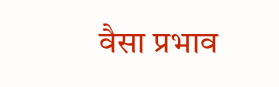वैसा प्रभाव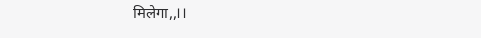मिलेगा,,।।